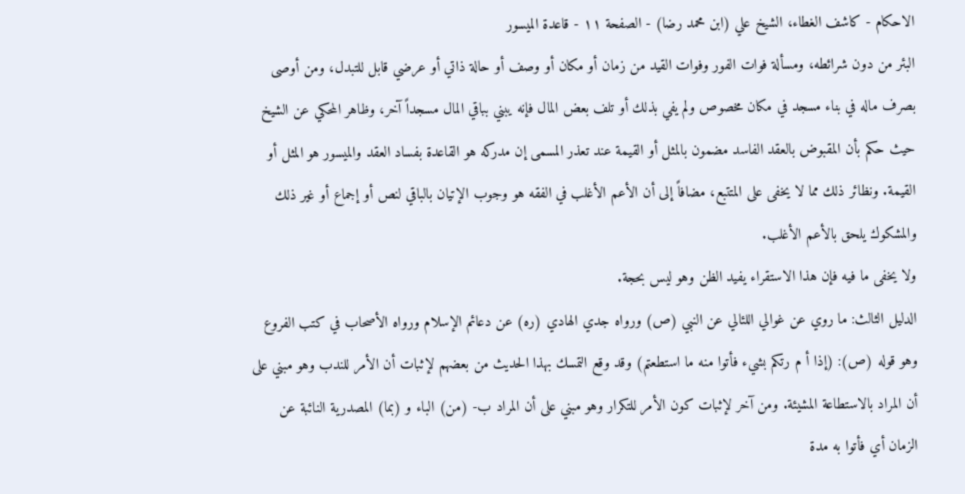الاحكام - كاشف الغطاء، الشيخ علي (ابن محمد رضا) - الصفحة ١١ - قاعدة الميسور
البئر من دون شرائطه، ومسألة فوات الفور وفوات القيد من زمان أو مكان أو وصف أو حالة ذاتي أو عرضي قابل للتبدل، ومن أوصى بصرف ماله في بناء مسجد في مكان مخصوص ولم يفي بذلك أو تلف بعض المال فإنه يبني بباقي المال مسجداً آخر، وظاهر المحكي عن الشيخ حيث حكم بأن المقبوض بالعقد الفاسد مضمون بالمثل أو القيمة عند تعذر المسمى إن مدركه هو القاعدة بفساد العقد والميسور هو المثل أو القيمة. ونظائر ذلك مما لا يخفى على المتتبع، مضافاً إلى أن الأعم الأغلب في الفقه هو وجوب الإتيان بالباقي لنص أو إجماع أو غير ذلك والمشكوك يلحق بالأعم الأغلب.
ولا يخفى ما فيه فإن هذا الاستقراء يفيد الظن وهو ليس بحجة.
الدليل الثالث: ما روي عن غوالي اللئالي عن النبي (ص) ورواه جدي الهادي (ره) عن دعائم الإسلام ورواه الأصحاب في كتب الفروع وهو قوله (ص): (إذا أ م رتكم بشيء فأتوا منه ما استطعتم) وقد وقع التمسك بهذا الحديث من بعضهم لإثبات أن الأمر للندب وهو مبني على أن المراد بالاستطاعة المشيئة. ومن آخر لإثبات كون الأمر للتكرار وهو مبني على أن المراد ب- (من) الباء و (بما) المصدرية النائبة عن الزمان أي فأتوا به مدة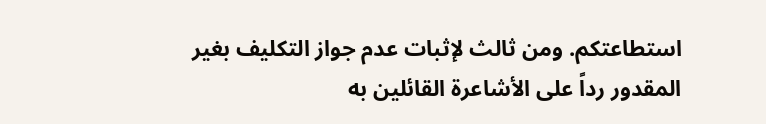استطاعتكم. ومن ثالث لإثبات عدم جواز التكليف بغير المقدور رداً على الأشاعرة القائلين به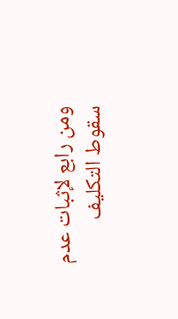ومن رابع لإثبات عدم سقوط التكليف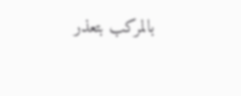بالمركب بتعذر